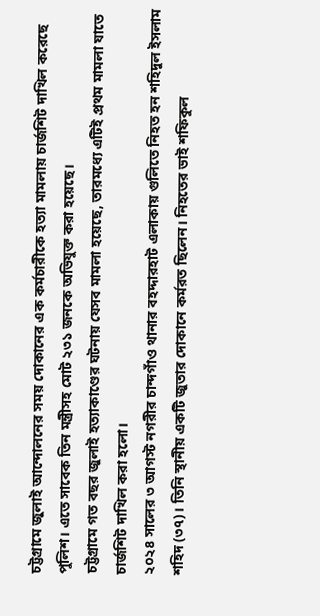চট্টগ্রামে জুলাই আন্দোলনের সময় দোকানের এক কর্মচারীকে হত্যা মামলায় চার্জশিট দাখিল করেছে পুলিশ। এতে সাবেক তিন মন্ত্রীসহ মোট ২৩১ জনকে অভিযুক্ত করা হয়েছে।
চট্টগ্রামে গত বছর জুলাই হত্যাকাণ্ডের ঘটনায় যেসব মামলা হয়েছে, তারমধ্যে এটিই প্রথম মামলা যাতে চার্জশিট দাখিল করা হলো।
২০২৪ সালের ৩ আগস্ট নগরীর চান্দগাঁও থানার বহদ্দারহাট এলাকায় গুলিতে নিহত হন শহিদুল ইসলাম শহিদ (৩৭)। তিনি স্থানীয় একটি জুতার দোকানে কর্মরত ছিলেন। নিহতের ভাই শফিকুল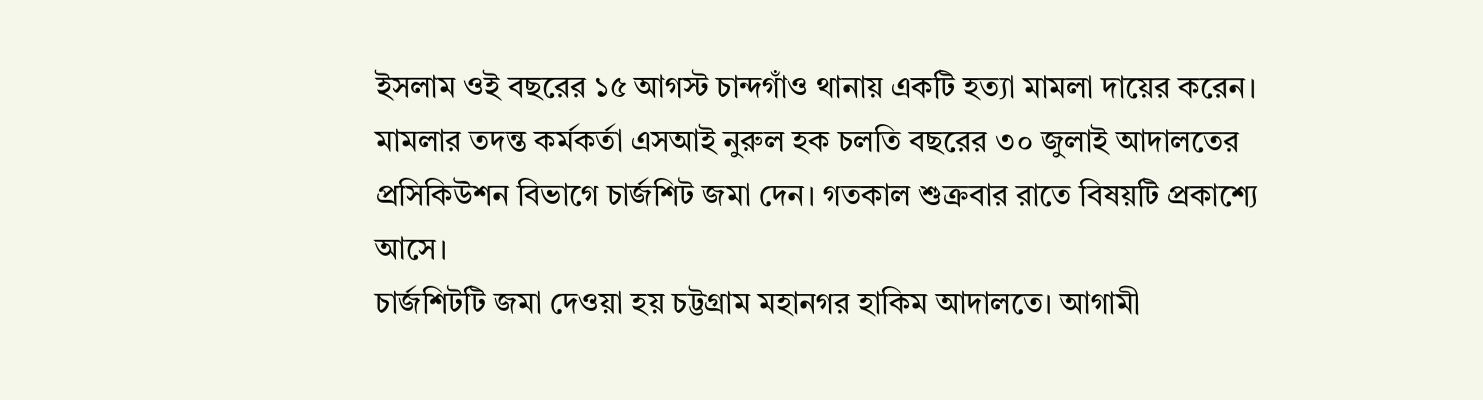ইসলাম ওই বছরের ১৫ আগস্ট চান্দগাঁও থানায় একটি হত্যা মামলা দায়ের করেন।
মামলার তদন্ত কর্মকর্তা এসআই নুরুল হক চলতি বছরের ৩০ জুলাই আদালতের প্রসিকিউশন বিভাগে চার্জশিট জমা দেন। গতকাল শুক্রবার রাতে বিষয়টি প্রকাশ্যে আসে।
চার্জশিটটি জমা দেওয়া হয় চট্টগ্রাম মহানগর হাকিম আদালতে। আগামী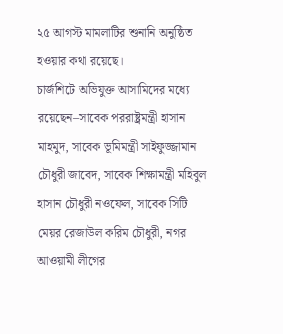২৫ আগস্ট মামলাটির শুনানি অনুষ্ঠিত হওয়ার কথা রয়েছে।
চার্জশিটে অভিযুক্ত আসামিদের মধ্যে রয়েছেন–সাবেক পররাষ্ট্রমন্ত্রী হাসান মাহমুদ, সাবেক ভূমিমন্ত্রী সাইফুজ্জামান চৌধুরী জাবেদ, সাবেক শিক্ষামন্ত্রী মহিবুল হাসান চৌধুরী নওফেল, সাবেক সিটি মেয়র রেজাউল করিম চৌধুরী, নগর আওয়ামী লীগের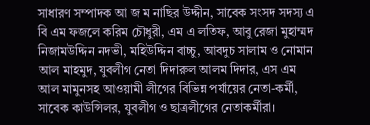সাধারণ সম্পাদক আ জ ম নাছির উদ্দীন, সাবেক সংসদ সদস্য এ বি এম ফজলে করিম চৌধুরী, এম এ লতিফ, আবু রেজা মুহাম্মদ নিজামউদ্দিন নদভী, মহিউদ্দিন বাচ্চু, আবদুচ সালাম ও নোমান আল মাহমুদ, যুবলীগ নেতা দিদারুল আলম দিদার, এস এম আল মামুনসহ আওয়ামী লীগের বিভিন্ন পর্যায়ের নেতা-কর্মী, সাবেক কাউন্সিলর, যুবলীগ ও ছাত্রলীগের নেতাকর্মীরা।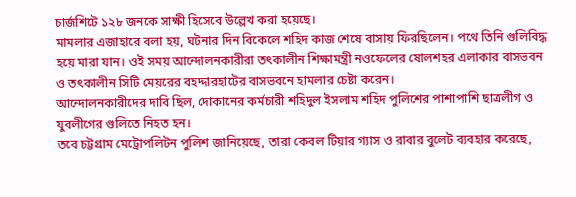চার্জশিটে ১২৮ জনকে সাক্ষী হিসেবে উল্লেখ করা হয়েছে।
মামলার এজাহারে বলা হয়, ঘটনার দিন বিকেলে শহিদ কাজ শেষে বাসায় ফিরছিলেন। পথে তিনি গুলিবিদ্ধ হয়ে মারা যান। ওই সময় আন্দোলনকারীরা তৎকালীন শিক্ষামন্ত্রী নওফেলের ষোলশহর এলাকার বাসভবন ও তৎকালীন সিটি মেয়রের বহদ্দারহাটের বাসভবনে হামলার চেষ্টা করেন।
আন্দোলনকারীদের দাবি ছিল, দোকানের কর্মচারী শহিদুল ইসলাম শহিদ পুলিশের পাশাপাশি ছাত্রলীগ ও যুবলীগের গুলিতে নিহত হন।
তবে চট্টগ্রাম মেট্রোপলিটন পুলিশ জানিয়েছে, তারা কেবল টিয়ার গ্যাস ও রাবার বুলেট ব্যবহার করেছে,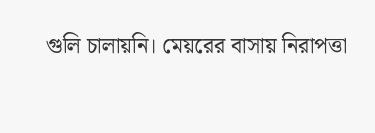গুলি চালায়নি। মেয়রের বাসায় নিরাপত্তা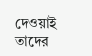দেওয়াই তাদের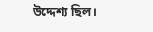উদ্দেশ্য ছিল।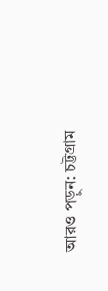আরও পড়ুন: চট্টগ্রাম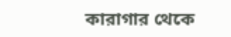কারাগার থেকে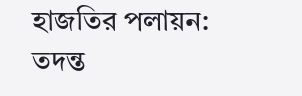হাজতির পলায়ন: তদন্ত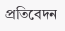প্রতিবেদন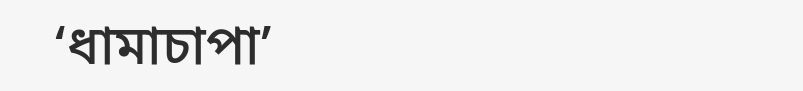‘ধামাচাপা’